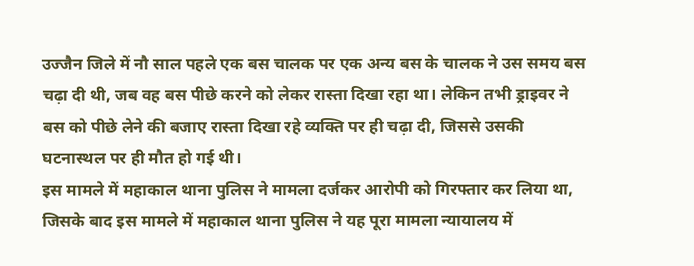उज्जैन जिले में नौ साल पहले एक बस चालक पर एक अन्य बस के चालक ने उस समय बस चढ़ा दी थी, जब वह बस पीछे करने को लेकर रास्ता दिखा रहा था। लेकिन तभी ड्राइवर ने बस को पीछे लेने की बजाए रास्ता दिखा रहे व्यक्ति पर ही चढ़ा दी, जिससे उसकी घटनास्थल पर ही मौत हो गई थी।
इस मामले में महाकाल थाना पुलिस ने मामला दर्जकर आरोपी को गिरफ्तार कर लिया था, जिसके बाद इस मामले में महाकाल थाना पुलिस ने यह पूरा मामला न्यायालय में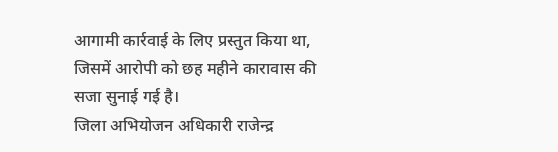आगामी कार्रवाई के लिए प्रस्तुत किया था, जिसमें आरोपी को छह महीने कारावास की सजा सुनाई गई है।
जिला अभियोजन अधिकारी राजेन्द्र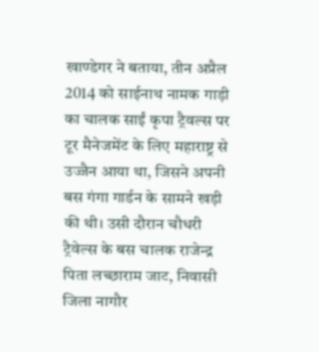खाण्डेगर ने बताया, तीन अप्रैल 2014 को साईनाथ नामक गाड़ी का चालक साईं कृपा ट्रैवल्स पर टूर मैनेजमेंट के लिए महाराष्ट्र से उज्जैन आया था, जिसने अपनी बस गंगा गार्डन के सामने खड़ी की थी। उसी दौरान चौधरी ट्रैवेल्स के बस चालक राजेन्द्र पिता लच्छाराम जाट, निवासी जिला नागौर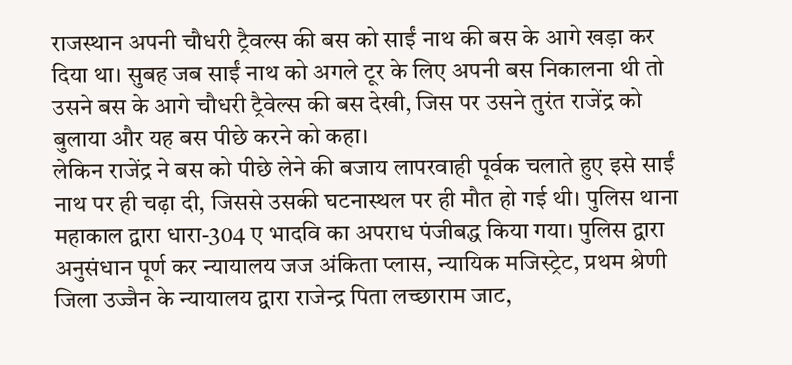राजस्थान अपनी चौधरी ट्रैवल्स की बस को साईं नाथ की बस के आगे खड़ा कर दिया था। सुबह जब साईं नाथ को अगले टूर के लिए अपनी बस निकालना थी तो उसने बस के आगे चौधरी ट्रैवेल्स की बस देखी, जिस पर उसने तुरंत राजेंद्र को बुलाया और यह बस पीछे करने को कहा।
लेकिन राजेंद्र ने बस को पीछे लेने की बजाय लापरवाही पूर्वक चलाते हुए इसे साईं नाथ पर ही चढ़ा दी, जिससे उसकी घटनास्थल पर ही मौत हो गई थी। पुलिस थाना महाकाल द्वारा धारा-304 ए भादवि का अपराध पंजीबद्ध किया गया। पुलिस द्वारा अनुसंधान पूर्ण कर न्यायालय जज अंकिता प्लास, न्यायिक मजिस्ट्रेट, प्रथम श्रेणी जिला उज्जैन के न्यायालय द्वारा राजेन्द्र पिता लच्छाराम जाट,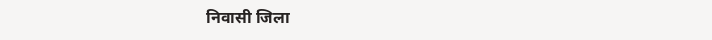निवासी जिला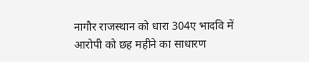नागौर राजस्थान को धारा 304ए भादवि में आरोपी को छह महीने का साधारण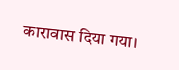कारावास दिया गया।